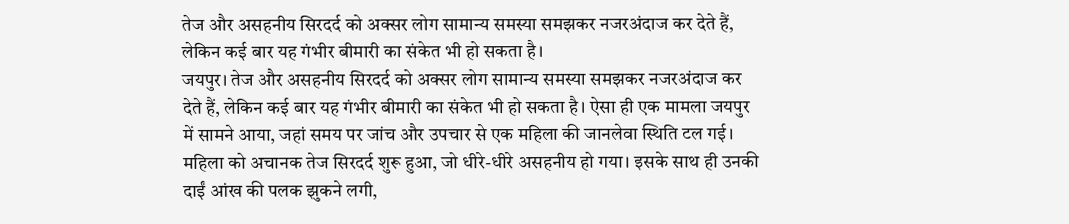तेज और असहनीय सिरदर्द को अक्सर लोग सामान्य समस्या समझकर नजरअंदाज कर देते हैं, लेकिन कई बार यह गंभीर बीमारी का संकेत भी हो सकता है।
जयपुर। तेज और असहनीय सिरदर्द को अक्सर लोग सामान्य समस्या समझकर नजरअंदाज कर देते हैं, लेकिन कई बार यह गंभीर बीमारी का संकेत भी हो सकता है। ऐसा ही एक मामला जयपुर में सामने आया, जहां समय पर जांच और उपचार से एक महिला की जानलेवा स्थिति टल गई। महिला को अचानक तेज सिरदर्द शुरू हुआ, जो धीरे-धीरे असहनीय हो गया। इसके साथ ही उनकी दाईं आंख की पलक झुकने लगी,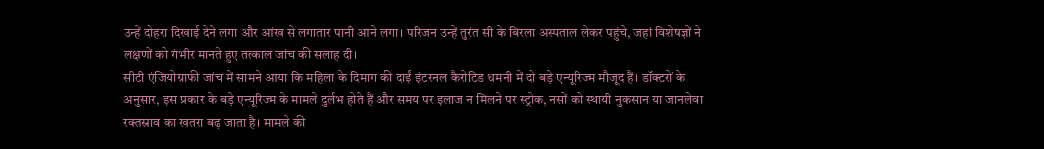उन्हें दोहरा दिखाई देने लगा और आंख से लगातार पानी आने लगा। परिजन उन्हें तुरंत सी के बिरला अस्पताल लेकर पहुंचे, जहां विशेषज्ञों ने लक्षणों को गंभीर मानते हुए तत्काल जांच की सलाह दी।
सीटी एंजियोग्राफी जांच में सामने आया कि महिला के दिमाग की दाईं इंटरनल कैरोटिड धमनी में दो बड़े एन्यूरिज्म मौजूद हैं। डॉक्टरों के अनुसार, इस प्रकार के बड़े एन्यूरिज्म के मामले दुर्लभ होते हैं और समय पर इलाज न मिलने पर स्ट्रोक, नसों को स्थायी नुकसान या जानलेवा रक्तस्राव का खतरा बढ़ जाता है। मामले की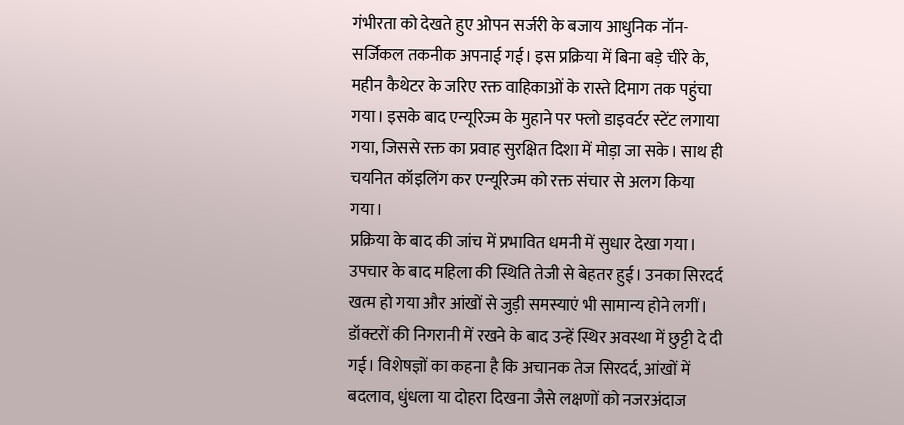गंभीरता को देखते हुए ओपन सर्जरी के बजाय आधुनिक नॉन-सर्जिकल तकनीक अपनाई गई। इस प्रक्रिया में बिना बड़े चीरे के, महीन कैथेटर के जरिए रक्त वाहिकाओं के रास्ते दिमाग तक पहुंचा गया। इसके बाद एन्यूरिज्म के मुहाने पर फ्लो डाइवर्टर स्टेंट लगाया गया, जिससे रक्त का प्रवाह सुरक्षित दिशा में मोड़ा जा सके। साथ ही चयनित कॉइलिंग कर एन्यूरिज्म को रक्त संचार से अलग किया गया।
प्रक्रिया के बाद की जांच में प्रभावित धमनी में सुधार देखा गया। उपचार के बाद महिला की स्थिति तेजी से बेहतर हुई। उनका सिरदर्द खत्म हो गया और आंखों से जुड़ी समस्याएं भी सामान्य होने लगीं। डॉक्टरों की निगरानी में रखने के बाद उन्हें स्थिर अवस्था में छुट्टी दे दी गई। विशेषज्ञों का कहना है कि अचानक तेज सिरदर्द, आंखों में बदलाव, धुंधला या दोहरा दिखना जैसे लक्षणों को नजरअंदाज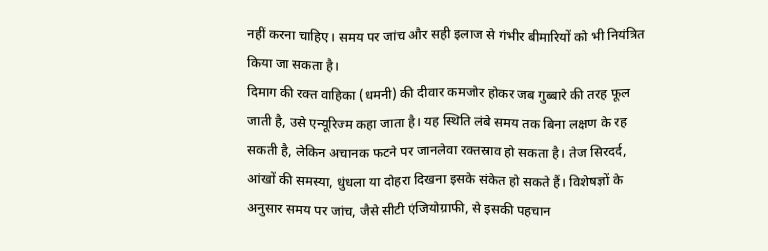नहीं करना चाहिए। समय पर जांच और सही इलाज से गंभीर बीमारियों को भी नियंत्रित किया जा सकता है।
दिमाग की रक्त वाहिका (धमनी) की दीवार कमजोर होकर जब गुब्बारे की तरह फूल जाती है, उसे एन्यूरिज्म कहा जाता है। यह स्थिति लंबे समय तक बिना लक्षण के रह सकती है, लेकिन अचानक फटने पर जानलेवा रक्तस्राव हो सकता है। तेज सिरदर्द, आंखों की समस्या, धुंधला या दोहरा दिखना इसके संकेत हो सकते हैं। विशेषज्ञों के अनुसार समय पर जांच, जैसे सीटी एंजियोग्राफी, से इसकी पहचान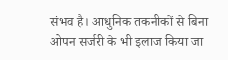संभव है। आधुनिक तकनीकों से बिना ओपन सर्जरी के भी इलाज किया जा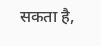सकता है,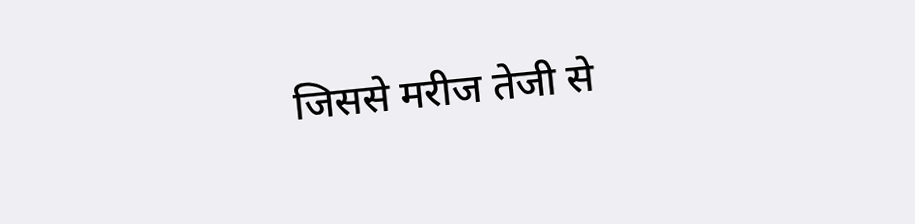जिससे मरीज तेजी से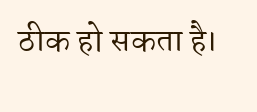ठीक हो सकता है।